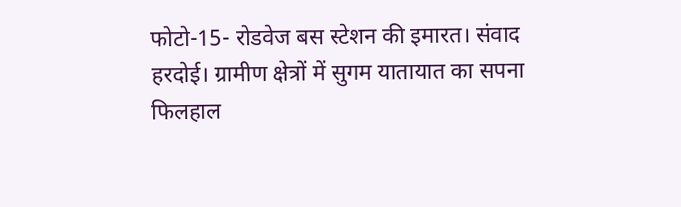फोटो-15- रोडवेज बस स्टेशन की इमारत। संवाद
हरदोई। ग्रामीण क्षेत्रों में सुगम यातायात का सपना फिलहाल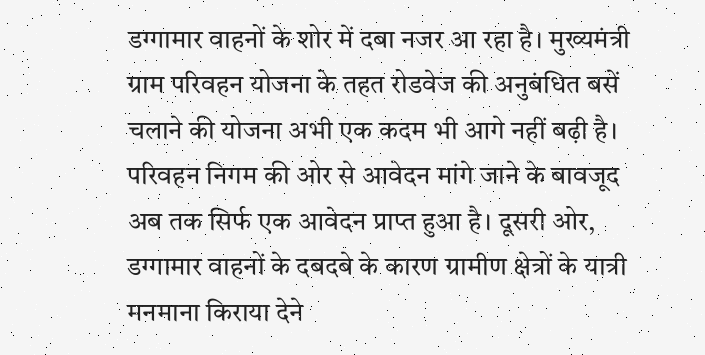डग्गामार वाहनों के शोर में दबा नजर आ रहा है। मुख्यमंत्री ग्राम परिवहन योजना के तहत रोडवेज की अनुबंधित बसें चलाने की योजना अभी एक कदम भी आगे नहीं बढ़ी है। परिवहन निगम की ओर से आवेदन मांगे जाने के बावजूद अब तक सिर्फ एक आवेदन प्राप्त हुआ है। दूसरी ओर, डग्गामार वाहनों के दबदबे के कारण ग्रामीण क्षेत्रों के यात्री मनमाना किराया देने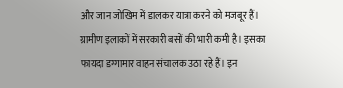और जान जोखिम में डालकर यात्रा करने को मजबूर हैं।
ग्रामीण इलाकों में सरकारी बसों की भारी कमी है। इसका फायदा डग्गामार वाहन संचालक उठा रहे हैं। इन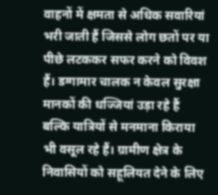वाहनों में क्षमता से अधिक सवारियां भरी जाती हैं जिससे लोग छतों पर या पीछे लटककर सफर करने को विवश हैं। डग्गामार चालक न केवल सुरक्षा मानकों की धज्जियां उड़ा रहे हैं बल्कि यात्रियों से मनमाना किराया भी वसूल रहे हैं। ग्रामीण क्षेत्र के निवासियों को सहूलियत देने के लिए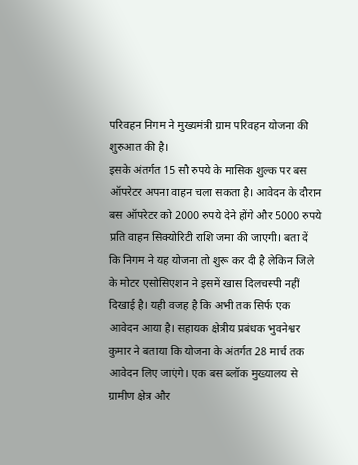परिवहन निगम ने मुख्यमंत्री ग्राम परिवहन योजना की शुरुआत की है।
इसके अंतर्गत 15 सौ रुपये के मासिक शुल्क पर बस ऑपरेटर अपना वाहन चला सकता है। आवेदन के दौरान बस ऑपरेटर को 2000 रुपये देने होंगे और 5000 रुपये प्रति वाहन सिक्योरिटी राशि जमा की जाएगी। बता दें कि निगम ने यह योजना तो शुरू कर दी है लेकिन जिले के मोटर एसोसिएशन ने इसमें खास दिलचस्पी नहीं दिखाई है। यही वजह है कि अभी तक सिर्फ एक आवेदन आया है। सहायक क्षेत्रीय प्रबंधक भुवनेश्वर कुमार ने बताया कि योजना के अंतर्गत 28 मार्च तक आवेदन लिए जाएंगे। एक बस ब्लॉक मुख्यालय से ग्रामीण क्षेत्र और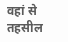वहां से तहसील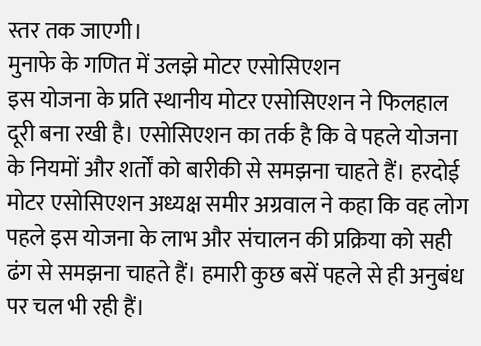स्तर तक जाएगी।
मुनाफे के गणित में उलझे मोटर एसोसिएशन
इस योजना के प्रति स्थानीय मोटर एसोसिएशन ने फिलहाल दूरी बना रखी है। एसोसिएशन का तर्क है कि वे पहले योजना के नियमों और शर्तों को बारीकी से समझना चाहते हैं। हरदोई मोटर एसोसिएशन अध्यक्ष समीर अग्रवाल ने कहा कि वह लोग पहले इस योजना के लाभ और संचालन की प्रक्रिया को सही ढंग से समझना चाहते हैं। हमारी कुछ बसें पहले से ही अनुबंध पर चल भी रही हैं।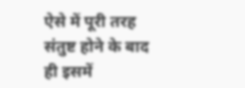ऐसे में पूरी तरह संतुष्ट होने के बाद ही इसमें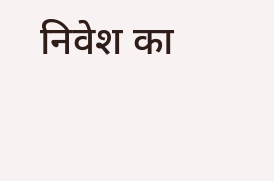निवेश का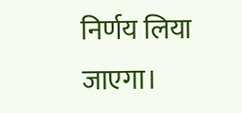निर्णय लिया जाएगा।